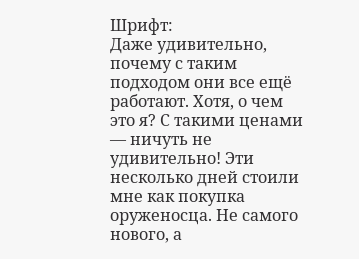Шрифт:
Даже удивительно, почему с таким подходом они все ещё работают. Хотя, о чем это я? С такими ценами — ничуть не удивительно! Эти несколько дней стоили мне как покупка оруженосца. Не самого нового, а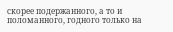скорее подержанного, а то и поломанного, годного только на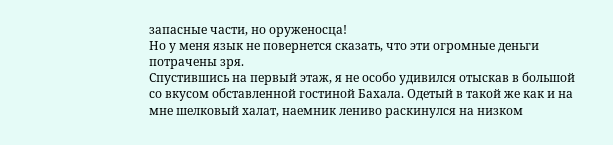запасные части, но оруженосца!
Но у меня язык не повернется сказать, что эти огромные деньги потрачены зря.
Спустившись на первый этаж, я не особо удивился отыскав в большой со вкусом обставленной гостиной Бахала. Одетый в такой же как и на мне шелковый халат, наемник лениво раскинулся на низком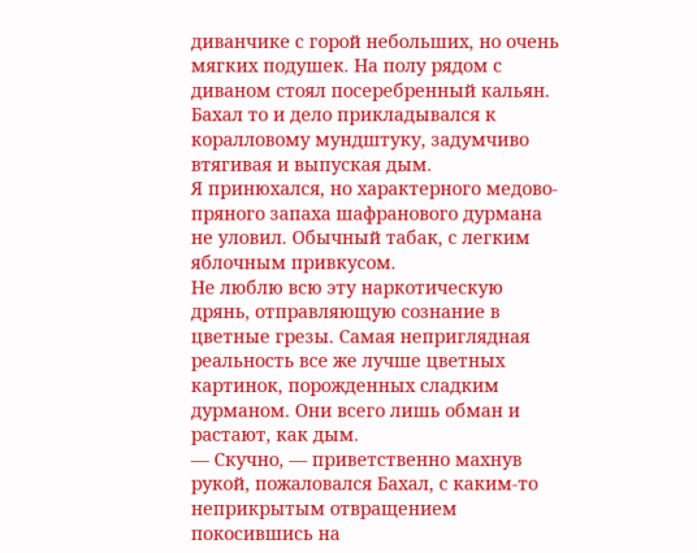диванчике с горой небольших, но очень мягких подушек. На полу рядом с диваном стоял посеребренный кальян. Бахал то и дело прикладывался к коралловому мундштуку, задумчиво втягивая и выпуская дым.
Я принюхался, но характерного медово-пряного запаха шафранового дурмана не уловил. Обычный табак, с легким яблочным привкусом.
Не люблю всю эту наркотическую дрянь, отправляющую сознание в цветные грезы. Самая неприглядная реальность все же лучше цветных картинок, порожденных сладким дурманом. Они всего лишь обман и растают, как дым.
— Скучно, — приветственно махнув рукой, пожаловался Бахал, с каким-то неприкрытым отвращением покосившись на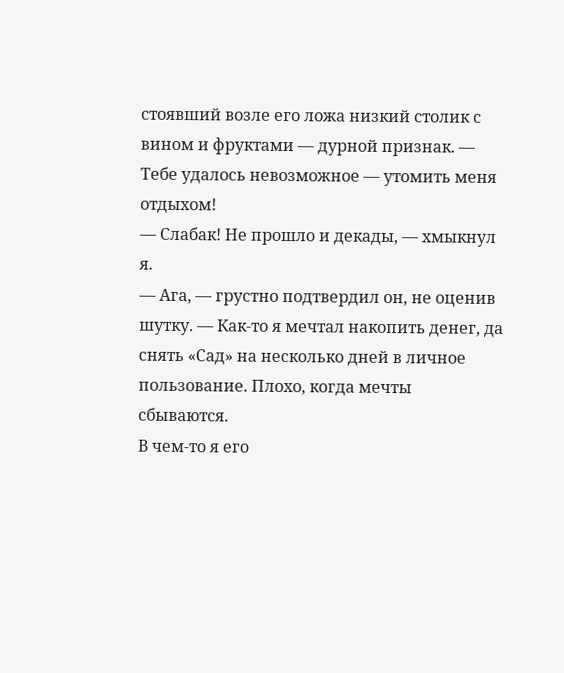стоявший возле его ложа низкий столик с вином и фруктами — дурной признак. — Тебе удалось невозможное — утомить меня отдыхом!
— Слабак! Не прошло и декады, — хмыкнул я.
— Ага, — грустно подтвердил он, не оценив шутку. — Как-то я мечтал накопить денег, да снять «Сад» на несколько дней в личное пользование. Плохо, когда мечты сбываются.
В чем-то я его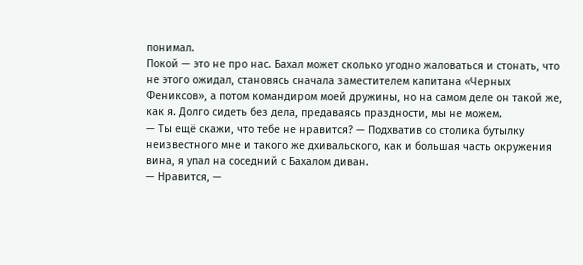понимал.
Покой — это не про нас. Бахал может сколько угодно жаловаться и стонать, что не этого ожидал, становясь сначала заместителем капитана «Черных Фениксов», а потом командиром моей дружины, но на самом деле он такой же, как я. Долго сидеть без дела, предаваясь праздности, мы не можем.
— Ты ещё скажи, что тебе не нравится? — Подхватив со столика бутылку неизвестного мне и такого же дхивальского, как и большая часть окружения вина, я упал на соседний с Бахалом диван.
— Нравится, —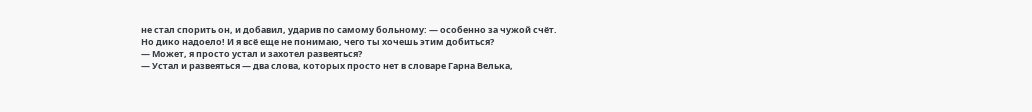не стал спорить он, и добавил, ударив по самому больному: — особенно за чужой счёт. Но дико надоело! И я всё еще не понимаю, чего ты хочешь этим добиться?
— Может, я просто устал и захотел развеяться?
— Устал и развеяться — два слова, которых просто нет в словаре Гарна Велька,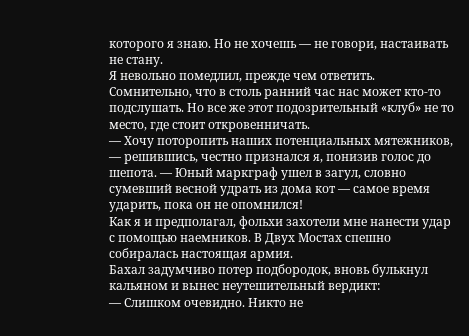которого я знаю. Но не хочешь — не говори, настаивать не стану.
Я невольно помедлил, прежде чем ответить. Сомнительно, что в столь ранний час нас может кто-то подслушать. Но все же этот подозрительный «клуб» не то место, где стоит откровенничать.
— Хочу поторопить наших потенциальных мятежников, — решившись, честно признался я, понизив голос до шепота. — Юный маркграф ушел в загул, словно сумевший весной удрать из дома кот — самое время ударить, пока он не опомнился!
Как я и предполагал, фольхи захотели мне нанести удар с помощью наемников. В Двух Мостах спешно собиралась настоящая армия.
Бахал задумчиво потер подбородок, вновь булькнул кальяном и вынес неутешительный вердикт:
— Слишком очевидно. Никто не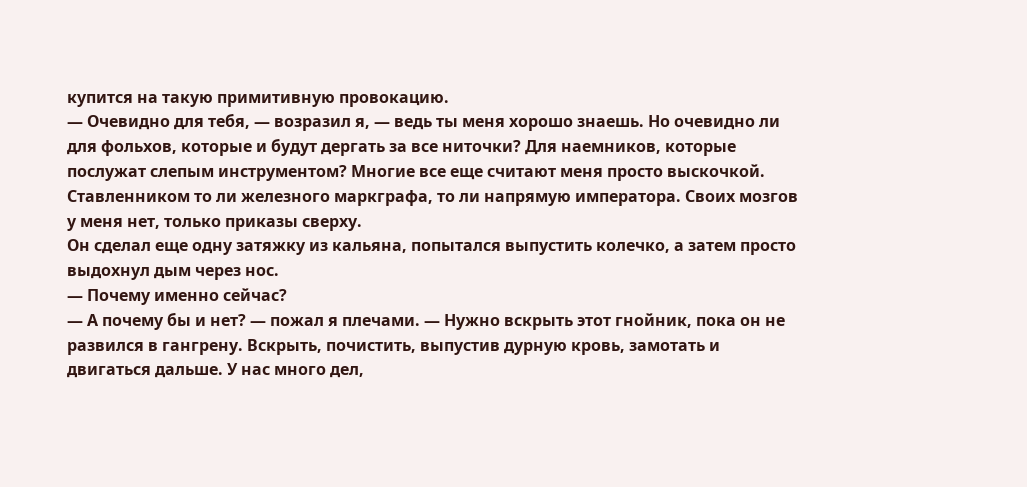купится на такую примитивную провокацию.
— Очевидно для тебя, — возразил я, — ведь ты меня хорошо знаешь. Но очевидно ли для фольхов, которые и будут дергать за все ниточки? Для наемников, которые послужат слепым инструментом? Многие все еще считают меня просто выскочкой. Ставленником то ли железного маркграфа, то ли напрямую императора. Своих мозгов у меня нет, только приказы сверху.
Он сделал еще одну затяжку из кальяна, попытался выпустить колечко, а затем просто выдохнул дым через нос.
— Почему именно сейчас?
— А почему бы и нет? — пожал я плечами. — Нужно вскрыть этот гнойник, пока он не развился в гангрену. Вскрыть, почистить, выпустив дурную кровь, замотать и двигаться дальше. У нас много дел,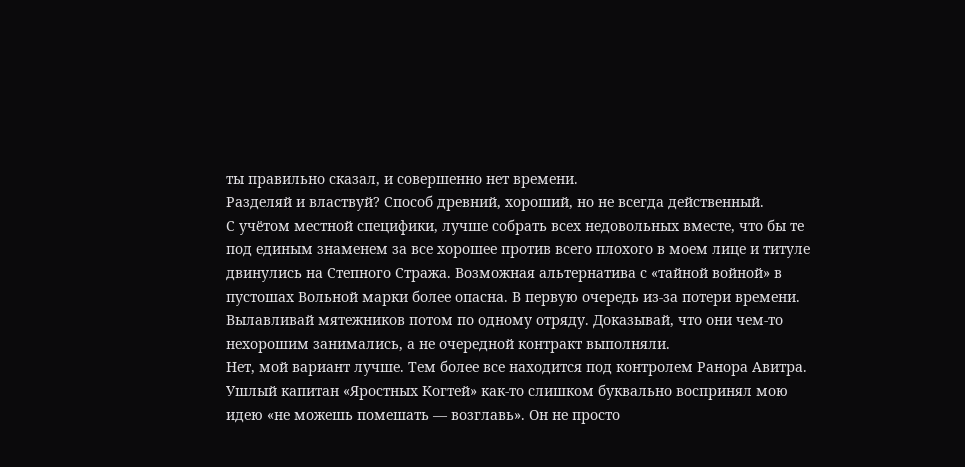ты правильно сказал, и совершенно нет времени.
Разделяй и властвуй? Способ древний, хороший, но не всегда действенный.
С учётом местной специфики, лучше собрать всех недовольных вместе, что бы те под единым знаменем за все хорошее против всего плохого в моем лице и титуле двинулись на Степного Стража. Возможная альтернатива с «тайной войной» в пустошах Вольной марки более опасна. В первую очередь из-за потери времени. Вылавливай мятежников потом по одному отряду. Доказывай, что они чем-то нехорошим занимались, а не очередной контракт выполняли.
Нет, мой вариант лучше. Тем более все находится под контролем Ранора Авитра.
Ушлый капитан «Яростных Когтей» как-то слишком буквально воспринял мою идею «не можешь помешать — возглавь». Он не просто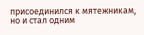присоединился к мятежникам, но и стал одним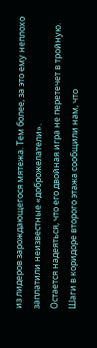из лидеров зарождающегося мятежа. Тем более, за это ему неплохо заплатили неизвестные «доброжелатели».
Остается надеяться, что его двойная игра не перетечет в тройную.
Шаги в коридоре второго этажа сообщили нам, что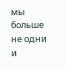мы больше не одни и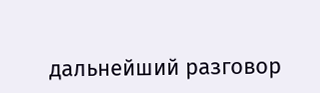дальнейший разговор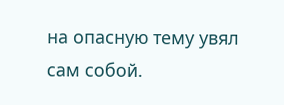на опасную тему увял сам собой.